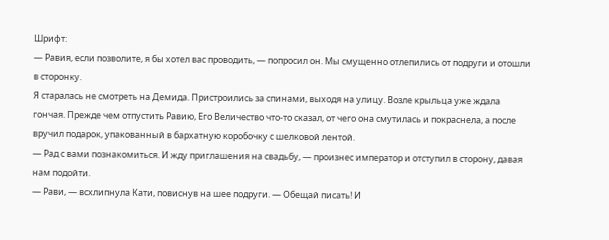Шрифт:
— Равия, если позволите, я бы хотел вас проводить, — попросил он. Мы смущенно отлепились от подруги и отошли в сторонку.
Я старалась не смотреть на Демида. Пристроились за спинами, выходя на улицу. Возле крыльца уже ждала гончая. Прежде чем отпустить Равию, Его Величество что-то сказал, от чего она смутилась и покраснела, а после вручил подарок, упакованный в бархатную коробочку с шелковой лентой.
— Рад с вами познакомиться. И жду приглашения на свадьбу, — произнес император и отступил в сторону, давая нам подойти.
— Рави, — всхлипнула Кати, повиснув на шее подруги. — Обещай писать! И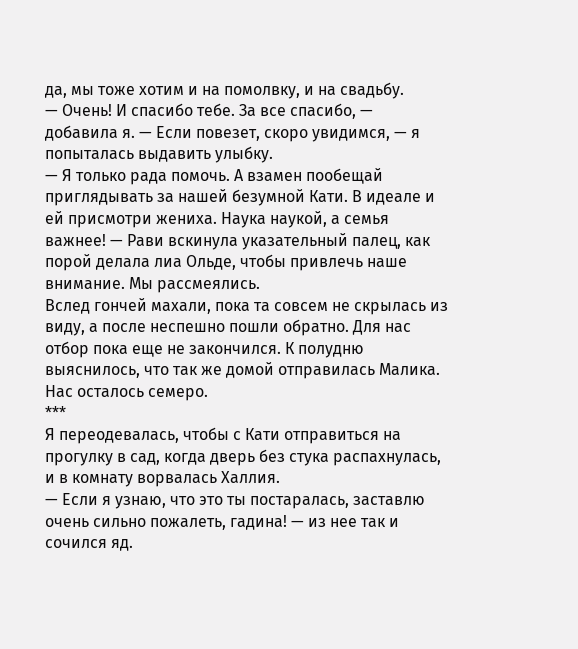да, мы тоже хотим и на помолвку, и на свадьбу.
— Очень! И спасибо тебе. За все спасибо, — добавила я. — Если повезет, скоро увидимся, — я попыталась выдавить улыбку.
— Я только рада помочь. А взамен пообещай приглядывать за нашей безумной Кати. В идеале и ей присмотри жениха. Наука наукой, а семья важнее! — Рави вскинула указательный палец, как порой делала лиа Ольде, чтобы привлечь наше внимание. Мы рассмеялись.
Вслед гончей махали, пока та совсем не скрылась из виду, а после неспешно пошли обратно. Для нас отбор пока еще не закончился. К полудню выяснилось, что так же домой отправилась Малика. Нас осталось семеро.
***
Я переодевалась, чтобы с Кати отправиться на прогулку в сад, когда дверь без стука распахнулась, и в комнату ворвалась Халлия.
— Если я узнаю, что это ты постаралась, заставлю очень сильно пожалеть, гадина! — из нее так и сочился яд.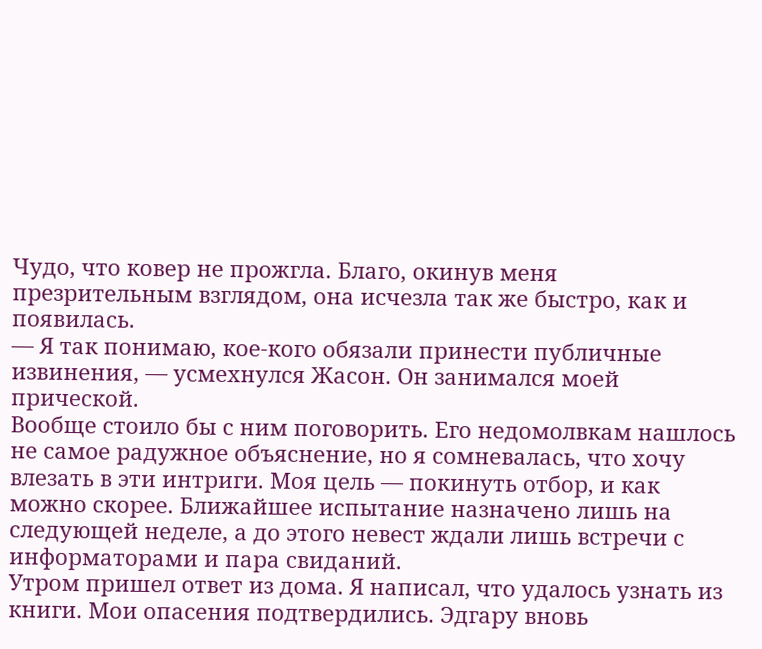Чудо, что ковер не прожгла. Благо, окинув меня презрительным взглядом, она исчезла так же быстро, как и появилась.
— Я так понимаю, кое-кого обязали принести публичные извинения, — усмехнулся Жасон. Он занимался моей прической.
Вообще стоило бы с ним поговорить. Его недомолвкам нашлось не самое радужное объяснение, но я сомневалась, что хочу влезать в эти интриги. Моя цель — покинуть отбор, и как можно скорее. Ближайшее испытание назначено лишь на следующей неделе, а до этого невест ждали лишь встречи с информаторами и пара свиданий.
Утром пришел ответ из дома. Я написал, что удалось узнать из книги. Мои опасения подтвердились. Эдгару вновь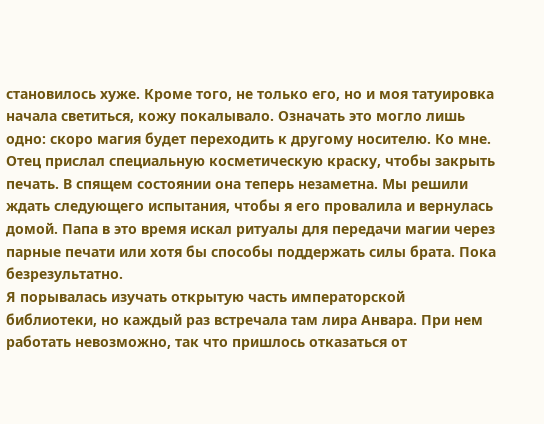становилось хуже. Кроме того, не только его, но и моя татуировка начала светиться, кожу покалывало. Означать это могло лишь одно: скоро магия будет переходить к другому носителю. Ко мне.
Отец прислал специальную косметическую краску, чтобы закрыть печать. В спящем состоянии она теперь незаметна. Мы решили ждать следующего испытания, чтобы я его провалила и вернулась домой. Папа в это время искал ритуалы для передачи магии через парные печати или хотя бы способы поддержать силы брата. Пока безрезультатно.
Я порывалась изучать открытую часть императорской библиотеки, но каждый раз встречала там лира Анвара. При нем работать невозможно, так что пришлось отказаться от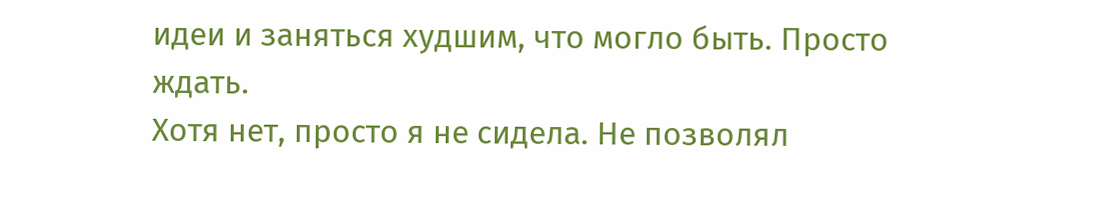идеи и заняться худшим, что могло быть. Просто ждать.
Хотя нет, просто я не сидела. Не позволял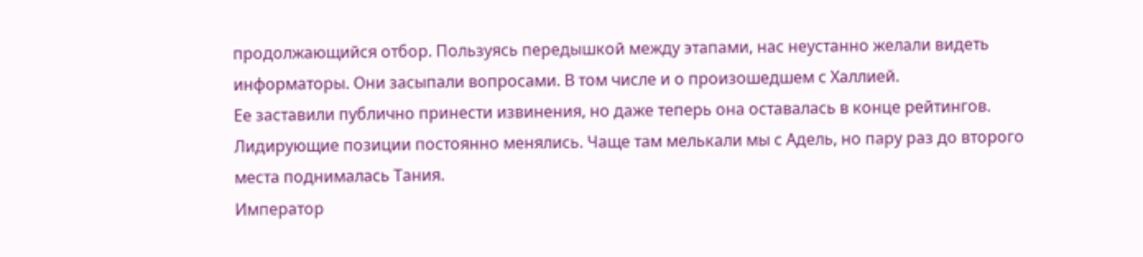продолжающийся отбор. Пользуясь передышкой между этапами, нас неустанно желали видеть информаторы. Они засыпали вопросами. В том числе и о произошедшем с Халлией.
Ее заставили публично принести извинения, но даже теперь она оставалась в конце рейтингов. Лидирующие позиции постоянно менялись. Чаще там мелькали мы с Адель, но пару раз до второго места поднималась Тания.
Император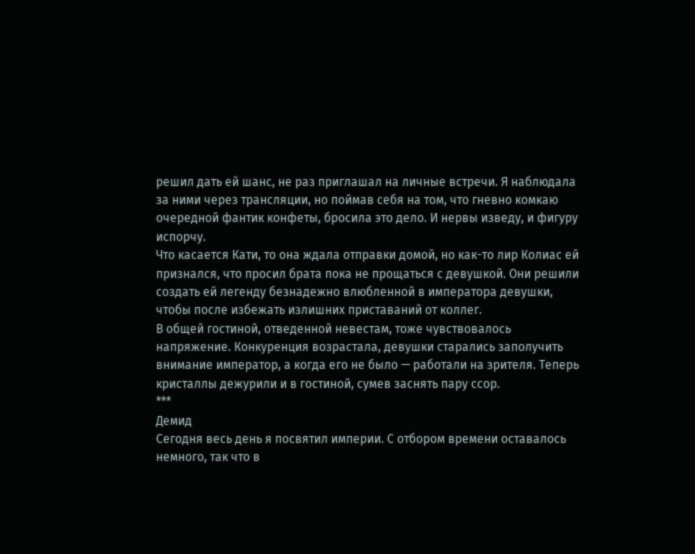решил дать ей шанс, не раз приглашал на личные встречи. Я наблюдала за ними через трансляции, но поймав себя на том, что гневно комкаю очередной фантик конфеты, бросила это дело. И нервы изведу, и фигуру испорчу.
Что касается Кати, то она ждала отправки домой, но как-то лир Колиас ей признался, что просил брата пока не прощаться с девушкой. Они решили создать ей легенду безнадежно влюбленной в императора девушки, чтобы после избежать излишних приставаний от коллег.
В общей гостиной, отведенной невестам, тоже чувствовалось напряжение. Конкуренция возрастала, девушки старались заполучить внимание император, а когда его не было — работали на зрителя. Теперь кристаллы дежурили и в гостиной, сумев заснять пару ссор.
***
Демид
Сегодня весь день я посвятил империи. С отбором времени оставалось немного, так что в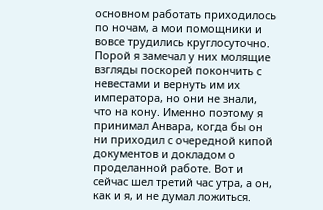основном работать приходилось по ночам, а мои помощники и вовсе трудились круглосуточно.
Порой я замечал у них молящие взгляды поскорей покончить с невестами и вернуть им их императора, но они не знали, что на кону. Именно поэтому я принимал Анвара, когда бы он ни приходил с очередной кипой документов и докладом о проделанной работе. Вот и сейчас шел третий час утра, а он, как и я, и не думал ложиться.